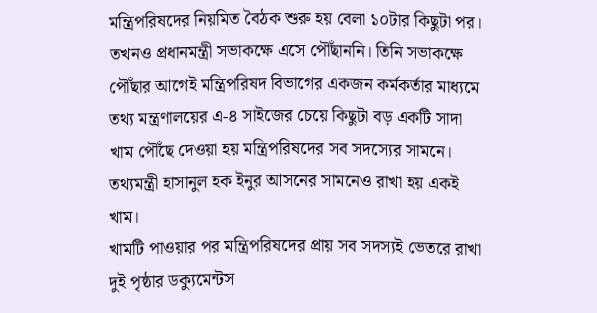মন্ত্রিপরিষদের নিয়মিত বৈঠক শুরু হয় বেলা ১০টার কিছুটা পর। তখনও প্রধানমন্ত্রী সভাকক্ষে এসে পৌঁছাননি। তিনি সভাকক্ষে পৌঁছার আগেই মন্ত্রিপরিষদ বিভাগের একজন কর্মকর্তার মাধ্যমে তথ্য মন্ত্রণালয়ের এ-৪ সাইজের চেয়ে কিছুটা বড় একটি সাদা খাম পৌঁছে দেওয়া হয় মন্ত্রিপরিষদের সব সদস্যের সামনে। তথ্যমন্ত্রী হাসানুল হক ইনুর আসনের সামনেও রাখা হয় একই খাম।
খামটি পাওয়ার পর মন্ত্রিপরিষদের প্রায় সব সদস্যই ভেতরে রাখা দুই পৃষ্ঠার ডক্যুমেন্টস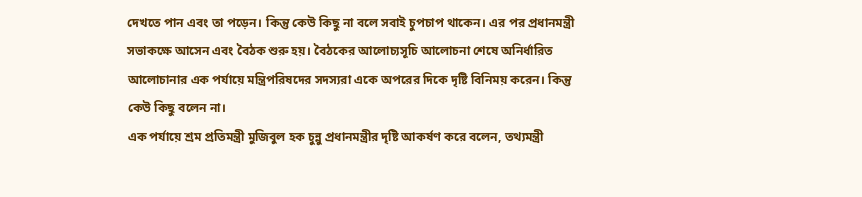দেখতে পান এবং তা পড়েন। কিন্তু কেউ কিছু না বলে সবাই চুপচাপ থাকেন। এর পর প্রধানমন্ত্রী সভাকক্ষে আসেন এবং বৈঠক শুরু হয়। বৈঠকের আলোচ্যসূচি আলোচনা শেষে অনির্ধারিত আলোচানার এক পর্যায়ে মন্ত্রিপরিষদের সদস্যরা একে অপরের দিকে দৃষ্টি বিনিময় করেন। কিন্তু কেউ কিছু বলেন না।
এক পর্যায়ে শ্রম প্রতিমন্ত্রী মুজিবুল হক চুন্নু প্রধানমন্ত্রীর দৃষ্টি আকর্ষণ করে বলেন, তথ্যমন্ত্রী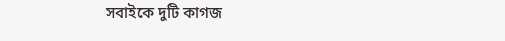সবাইকে দুটি কাগজ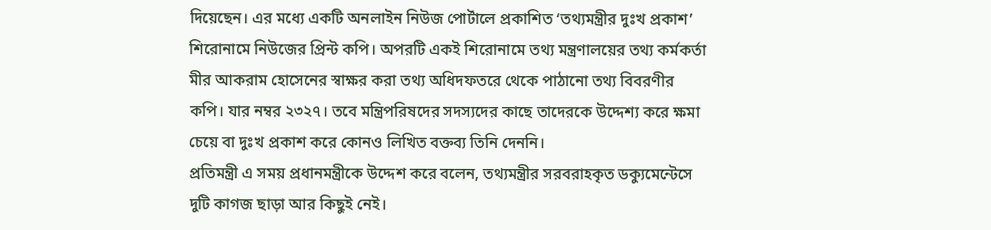দিয়েছেন। এর মধ্যে একটি অনলাইন নিউজ পোর্টালে প্রকাশিত ‘তথ্যমন্ত্রীর দুঃখ প্রকাশ’ শিরোনামে নিউজের প্রিন্ট কপি। অপরটি একই শিরোনামে তথ্য মন্ত্রণালয়ের তথ্য কর্মকর্তা মীর আকরাম হোসেনের স্বাক্ষর করা তথ্য অধিদফতরে থেকে পাঠানো তথ্য বিবরণীর কপি। যার নম্বর ২৩২৭। তবে মন্ত্রিপরিষদের সদস্যদের কাছে তাদেরকে উদ্দেশ্য করে ক্ষমা চেয়ে বা দুঃখ প্রকাশ করে কোনও লিখিত বক্তব্য তিনি দেননি।
প্রতিমন্ত্রী এ সময় প্রধানমন্ত্রীকে উদ্দেশ করে বলেন, তথ্যমন্ত্রীর সরবরাহকৃত ডক্যুমেন্টেসে দুটি কাগজ ছাড়া আর কিছুই নেই।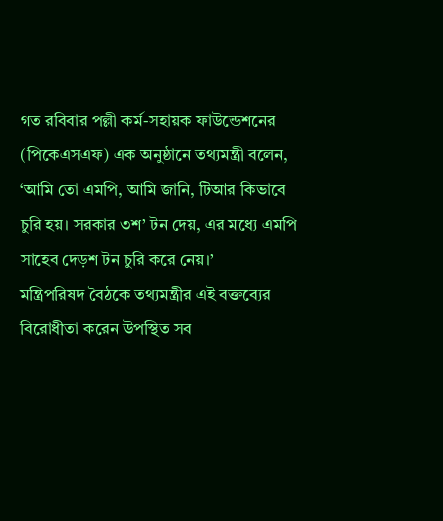গত রবিবার পল্লী কর্ম-সহায়ক ফাউন্ডেশনের (পিকেএসএফ) এক অনুষ্ঠানে তথ্যমন্ত্রী বলেন, ‘আমি তো এমপি, আমি জানি, টিআর কিভাবে চুরি হয়। সরকার ৩শ’ টন দেয়, এর মধ্যে এমপি সাহেব দেড়শ টন চুরি করে নেয়।’
মন্ত্রিপরিষদ বৈঠকে তথ্যমন্ত্রীর এই বক্তব্যের বিরোধীতা করেন উপস্থিত সব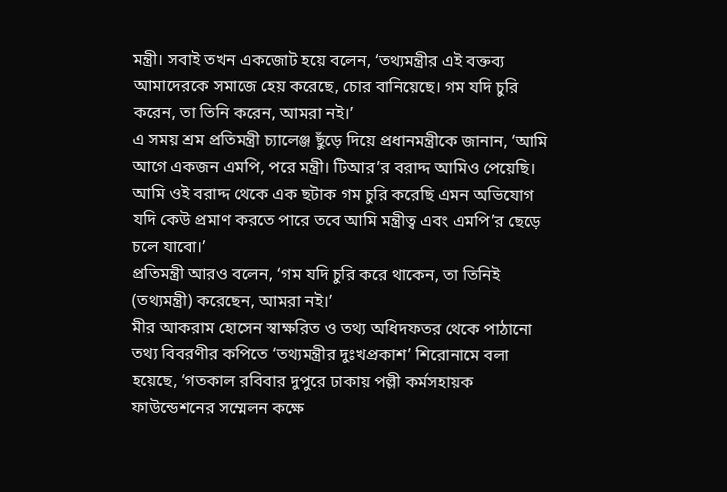মন্ত্রী। সবাই তখন একজোট হয়ে বলেন, ‘তথ্যমন্ত্রীর এই বক্তব্য আমাদেরকে সমাজে হেয় করেছে, চোর বানিয়েছে। গম যদি চুরি করেন, তা তিনি করেন, আমরা নই।’
এ সময় শ্রম প্রতিমন্ত্রী চ্যালেঞ্জ ছুঁড়ে দিয়ে প্রধানমন্ত্রীকে জানান, ‘আমি আগে একজন এমপি, পরে মন্ত্রী। টিআর’র বরাদ্দ আমিও পেয়েছি। আমি ওই বরাদ্দ থেকে এক ছটাক গম চুরি করেছি এমন অভিযোগ যদি কেউ প্রমাণ করতে পারে তবে আমি মন্ত্রীত্ব এবং এমপি’র ছেড়ে চলে যাবো।’
প্রতিমন্ত্রী আরও বলেন, ‘গম যদি চুরি করে থাকেন, তা তিনিই (তথ্যমন্ত্রী) করেছেন, আমরা নই।’
মীর আকরাম হোসেন স্বাক্ষরিত ও তথ্য অধিদফতর থেকে পাঠানো তথ্য বিবরণীর কপিতে ‘তথ্যমন্ত্রীর দুঃখপ্রকাশ’ শিরোনামে বলা হয়েছে, ‘গতকাল রবিবার দুপুরে ঢাকায় পল্লী কর্মসহায়ক ফাউন্ডেশনের সম্মেলন কক্ষে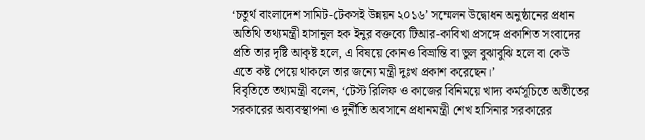‘চতুর্থ বাংলাদেশ সামিট-টেকসই উন্নয়ন ২০১৬’ সম্মেলন উদ্বোধন অনুষ্ঠানের প্রধান অতিথি তথ্যমন্ত্রী হাসানুল হক ইনুর বক্তব্যে টিআর-কাবিখা প্রসঙ্গে প্রকাশিত সংবাদের প্রতি তার দৃষ্টি আকৃষ্ট হলে, এ বিষয়ে কোনও বিভ্রান্তি বা ভুল বুঝাবুঝি হলে বা কেউ এতে কষ্ট পেয়ে থাকলে তার জন্যে মন্ত্রী দুঃখ প্রকাশ করেছেন।’
বিবৃতিতে তথ্যমন্ত্রী বলেন, ‘টেস্ট রিলিফ ও কাজের বিনিময়ে খাদ্য কর্মসূচিতে অতীতের সরকারের অব্যবস্থাপনা ও দুর্নীতি অবসানে প্রধানমন্ত্রী শেখ হাসিনার সরকারের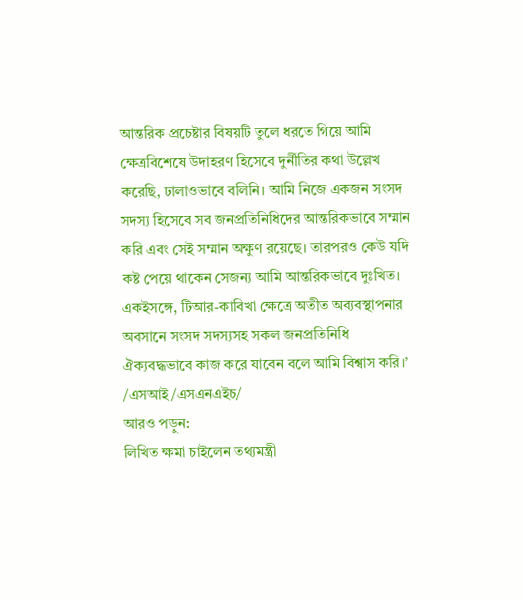আন্তরিক প্রচেষ্টার বিষয়টি তুলে ধরতে গিয়ে আমি ক্ষেত্রবিশেষে উদাহরণ হিসেবে দুর্নীতির কথা উল্লেখ করেছি, ঢালাওভাবে বলিনি। আমি নিজে একজন সংসদ সদস্য হিসেবে সব জনপ্রতিনিধিদের আন্তরিকভাবে সম্মান করি এবং সেই সম্মান অক্ষুণ রয়েছে। তারপরও কেউ যদি কষ্ট পেয়ে থাকেন সেজন্য আমি আন্তরিকভাবে দুঃখিত। একইসঙ্গে, টিআর-কাবিখা ক্ষেত্রে অতীত অব্যবস্থাপনার অবসানে সংসদ সদস্যসহ সকল জনপ্রতিনিধি ঐক্যবদ্ধভাবে কাজ করে যাবেন বলে আমি বিশ্বাস করি।’
/এসআই/এসএনএইচ/
আরও পড়ুন:
লিখিত ক্ষমা চাইলেন তথ্যমন্ত্রী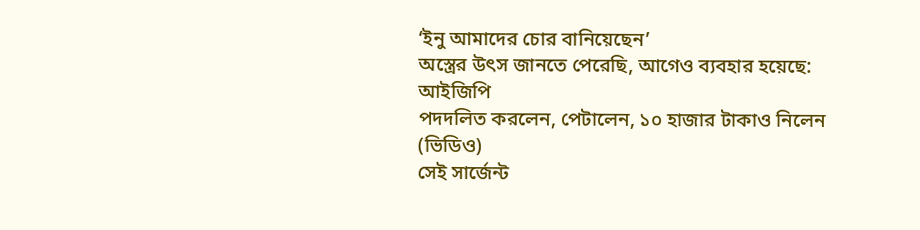‘ইনু আমাদের চোর বানিয়েছেন’
অস্ত্রের উৎস জানতে পেরেছি, আগেও ব্যবহার হয়েছে: আইজিপি
পদদলিত করলেন, পেটালেন, ১০ হাজার টাকাও নিলেন (ভিডিও)
সেই সার্জেন্ট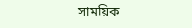সাময়িক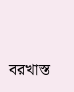বরখাস্ত